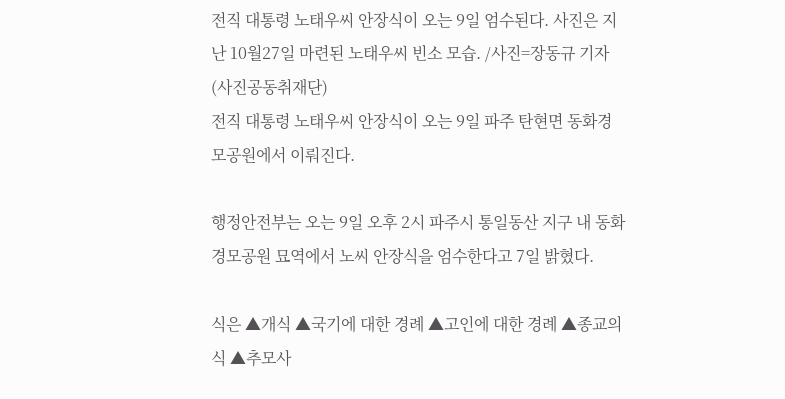전직 대통령 노태우씨 안장식이 오는 9일 엄수된다. 사진은 지난 10월27일 마련된 노태우씨 빈소 모습. /사진=장동규 기자(사진공동취재단)
전직 대통령 노태우씨 안장식이 오는 9일 파주 탄현면 동화경모공원에서 이뤄진다.

행정안전부는 오는 9일 오후 2시 파주시 통일동산 지구 내 동화경모공원 묘역에서 노씨 안장식을 엄수한다고 7일 밝혔다.

식은 ▲개식 ▲국기에 대한 경례 ▲고인에 대한 경례 ▲종교의식 ▲추모사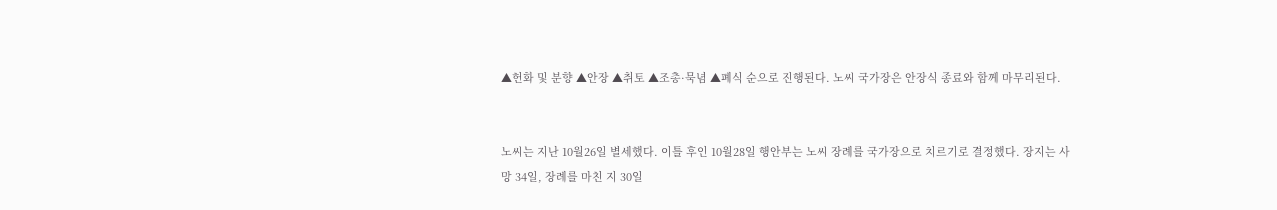▲헌화 및 분향 ▲안장 ▲취토 ▲조총·묵념 ▲폐식 순으로 진행된다. 노씨 국가장은 안장식 종료와 함께 마무리된다.


노씨는 지난 10월26일 별세했다. 이틀 후인 10월28일 행안부는 노씨 장례를 국가장으로 치르기로 결정했다. 장지는 사망 34일, 장례를 마친 지 30일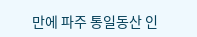만에 파주 통일동산 인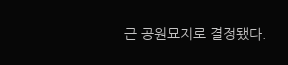근 공원묘지로 결정됐다.